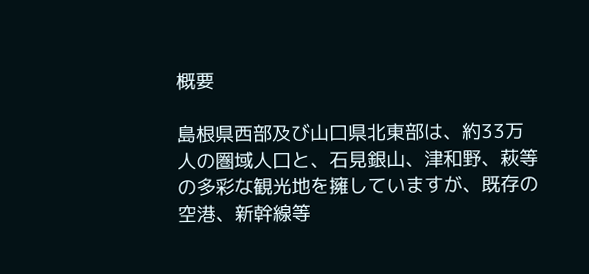概要

島根県西部及び山口県北東部は、約33万人の圏域人口と、石見銀山、津和野、萩等の多彩な観光地を擁していますが、既存の空港、新幹線等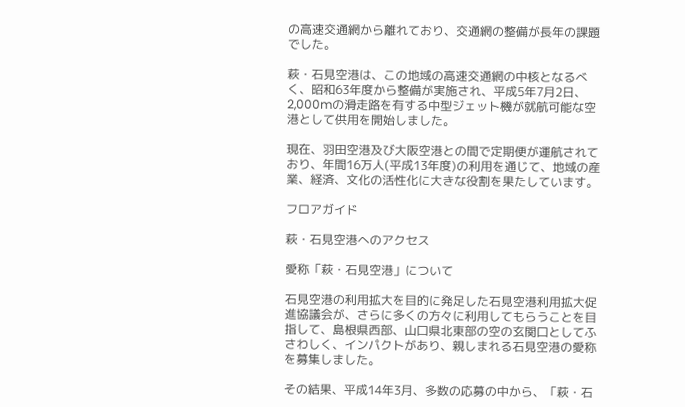の高速交通網から離れており、交通網の整備が長年の課題でした。

萩・石見空港は、この地域の高速交通網の中核となるべく、昭和63年度から整備が実施され、平成5年7月2日、2,000mの滑走路を有する中型ジェット機が就航可能な空港として供用を開始しました。

現在、羽田空港及び大阪空港との間で定期便が運航されており、年間16万人(平成13年度)の利用を通じて、地域の産業、経済、文化の活性化に大きな役割を果たしています。

フロアガイド

萩・石見空港へのアクセス

愛称「萩・石見空港」について

石見空港の利用拡大を目的に発足した石見空港利用拡大促進協議会が、さらに多くの方々に利用してもらうことを目指して、島根県西部、山口県北東部の空の玄関口としてふさわしく、インパクトがあり、親しまれる石見空港の愛称を募集しました。

その結果、平成14年3月、多数の応募の中から、「萩・石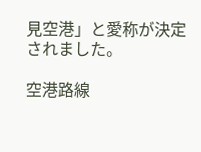見空港」と愛称が決定されました。

空港路線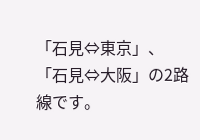「石見⇔東京」、「石見⇔大阪」の2路線です。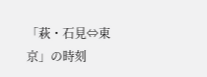「萩・石見⇔東京」の時刻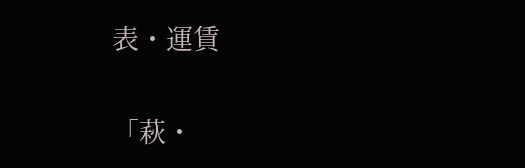表・運賃

「萩・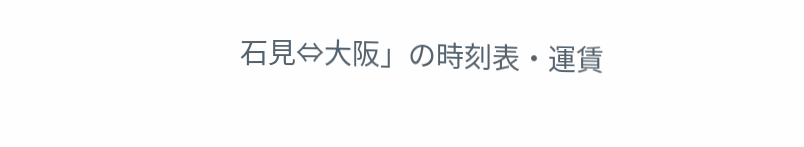石見⇔大阪」の時刻表・運賃